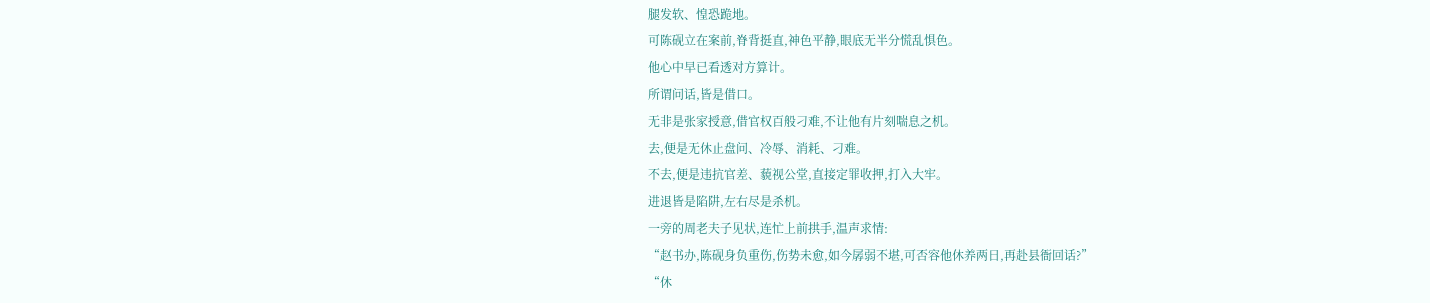腿发软、惶恐跪地。
可陈砚立在案前,脊背挺直,神色平静,眼底无半分慌乱惧色。
他心中早已看透对方算计。
所谓问话,皆是借口。
无非是张家授意,借官权百般刁难,不让他有片刻喘息之机。
去,便是无休止盘问、冷辱、消耗、刁难。
不去,便是违抗官差、藐视公堂,直接定罪收押,打入大牢。
进退皆是陷阱,左右尽是杀机。
一旁的周老夫子见状,连忙上前拱手,温声求情:
“赵书办,陈砚身负重伤,伤势未愈,如今孱弱不堪,可否容他休养两日,再赴县衙回话?”
“休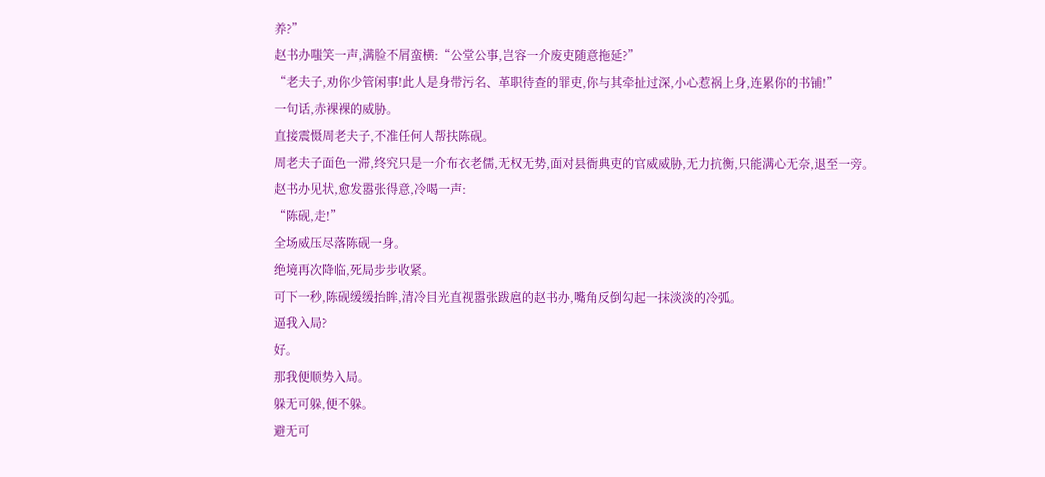养?”
赵书办嗤笑一声,满脸不屑蛮横:“公堂公事,岂容一介废吏随意拖延?”
“老夫子,劝你少管闲事!此人是身带污名、革职待查的罪吏,你与其牵扯过深,小心惹祸上身,连累你的书铺!”
一句话,赤裸裸的威胁。
直接震慑周老夫子,不准任何人帮扶陈砚。
周老夫子面色一滞,终究只是一介布衣老儒,无权无势,面对县衙典吏的官威威胁,无力抗衡,只能满心无奈,退至一旁。
赵书办见状,愈发嚣张得意,冷喝一声:
“陈砚,走!”
全场威压尽落陈砚一身。
绝境再次降临,死局步步收紧。
可下一秒,陈砚缓缓抬眸,清冷目光直视嚣张跋扈的赵书办,嘴角反倒勾起一抹淡淡的冷弧。
逼我入局?
好。
那我便顺势入局。
躲无可躲,便不躲。
避无可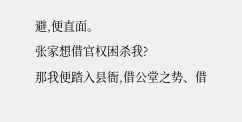避,便直面。
张家想借官权困杀我?
那我便踏入县衙,借公堂之势、借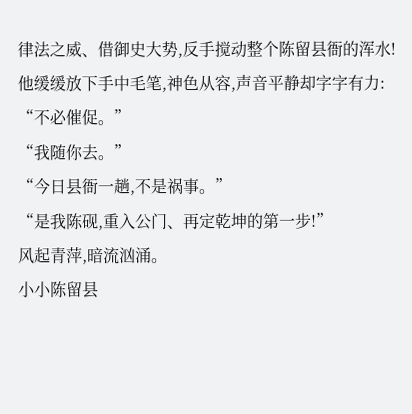律法之威、借御史大势,反手搅动整个陈留县衙的浑水!
他缓缓放下手中毛笔,神色从容,声音平静却字字有力:
“不必催促。”
“我随你去。”
“今日县衙一趟,不是祸事。”
“是我陈砚,重入公门、再定乾坤的第一步!”
风起青萍,暗流汹涌。
小小陈留县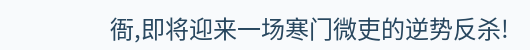衙,即将迎来一场寒门微吏的逆势反杀!